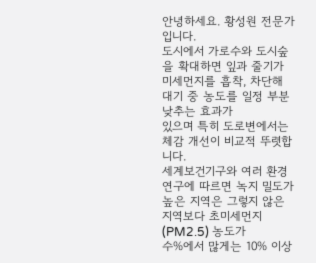안녕하세요. 황성원 전문가입니다.
도시에서 가로수와 도시숲을 확대하면 잎과 줄기가 미세먼지를 흡착, 차단해 대기 중 농도를 일정 부분 낮추는 효과가
있으며 특히 도로변에서는 체감 개선이 비교적 뚜렷합니다.
세계보건기구와 여러 환경 연구에 따르면 녹지 밀도가 높은 지역은 그렇지 않은 지역보다 초미세먼지(PM2.5) 농도가
수%에서 많게는 10% 이상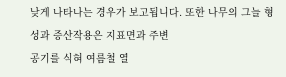낮게 나타나는 경우가 보고됩니다. 또한 나무의 그늘 형성과 증산작용은 지표면과 주변
공기를 식혀 여름철 열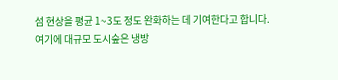섬 현상을 평균 1~3도 정도 완화하는 데 기여한다고 합니다.
여기에 대규모 도시숲은 냉방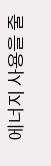에너지 사용을 줄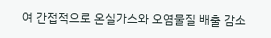여 간접적으로 온실가스와 오염물질 배출 감소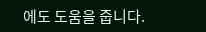에도 도움을 줍니다.